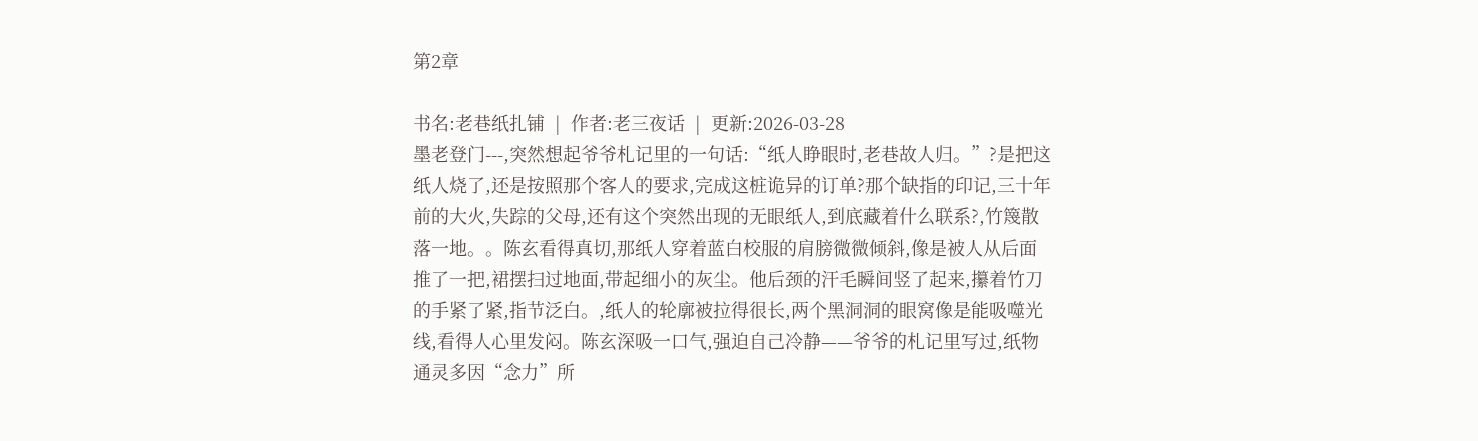第2章

书名:老巷纸扎铺  |  作者:老三夜话  |  更新:2026-03-28
墨老登门---,突然想起爷爷札记里的一句话:“纸人睁眼时,老巷故人归。”?是把这纸人烧了,还是按照那个客人的要求,完成这桩诡异的订单?那个缺指的印记,三十年前的大火,失踪的父母,还有这个突然出现的无眼纸人,到底藏着什么联系?,竹篾散落一地。。陈玄看得真切,那纸人穿着蓝白校服的肩膀微微倾斜,像是被人从后面推了一把,裙摆扫过地面,带起细小的灰尘。他后颈的汗毛瞬间竖了起来,攥着竹刀的手紧了紧,指节泛白。,纸人的轮廓被拉得很长,两个黑洞洞的眼窝像是能吸噬光线,看得人心里发闷。陈玄深吸一口气,强迫自己冷静——爷爷的札记里写过,纸物通灵多因“念力”所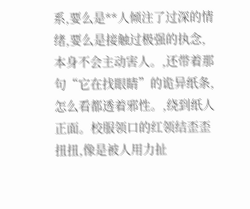系,要么是**人倾注了过深的情绪,要么是接触过极强的执念,本身不会主动害人。,还带着那句“它在找眼睛”的诡异纸条,怎么看都透着邪性。,绕到纸人正面。校服领口的红领结歪歪扭扭,像是被人用力扯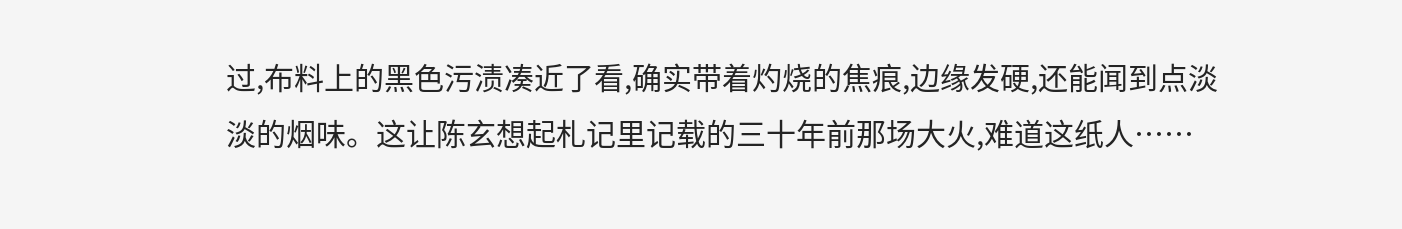过,布料上的黑色污渍凑近了看,确实带着灼烧的焦痕,边缘发硬,还能闻到点淡淡的烟味。这让陈玄想起札记里记载的三十年前那场大火,难道这纸人……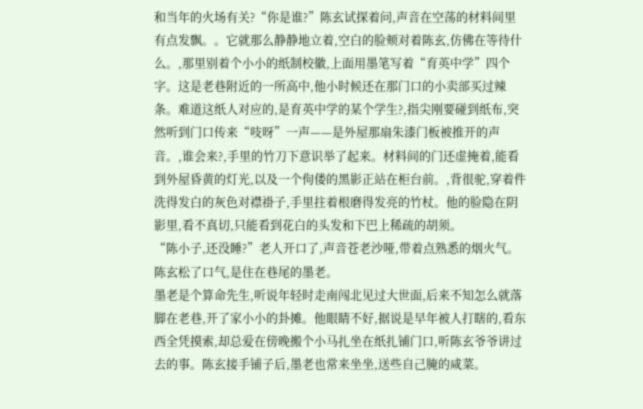和当年的火场有关?“你是谁?”陈玄试探着问,声音在空荡的材料间里有点发飘。。它就那么静静地立着,空白的脸颊对着陈玄,仿佛在等待什么。,那里别着个小小的纸制校徽,上面用墨笔写着“育英中学”四个字。这是老巷附近的一所高中,他小时候还在那门口的小卖部买过辣条。难道这纸人对应的,是育英中学的某个学生?,指尖刚要碰到纸布,突然听到门口传来“吱呀”一声——是外屋那扇朱漆门板被推开的声音。,谁会来?,手里的竹刀下意识举了起来。材料间的门还虚掩着,能看到外屋昏黄的灯光,以及一个佝偻的黑影正站在柜台前。,背很驼,穿着件洗得发白的灰色对襟褂子,手里拄着根磨得发亮的竹杖。他的脸隐在阴影里,看不真切,只能看到花白的头发和下巴上稀疏的胡须。
“陈小子,还没睡?”老人开口了,声音苍老沙哑,带着点熟悉的烟火气。
陈玄松了口气,是住在巷尾的墨老。
墨老是个算命先生,听说年轻时走南闯北见过大世面,后来不知怎么就落脚在老巷,开了家小小的卦摊。他眼睛不好,据说是早年被人打瞎的,看东西全凭摸索,却总爱在傍晚搬个小马扎坐在纸扎铺门口,听陈玄爷爷讲过去的事。陈玄接手铺子后,墨老也常来坐坐,送些自己腌的咸菜。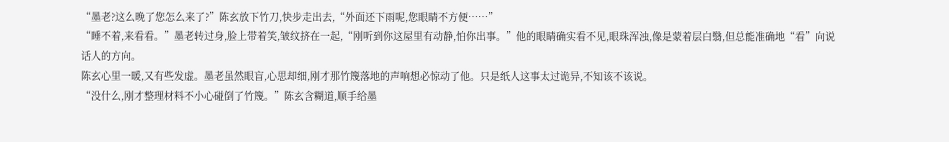“墨老?这么晚了您怎么来了?”陈玄放下竹刀,快步走出去,“外面还下雨呢,您眼睛不方便……”
“睡不着,来看看。”墨老转过身,脸上带着笑,皱纹挤在一起,“刚听到你这屋里有动静,怕你出事。”他的眼睛确实看不见,眼珠浑浊,像是蒙着层白翳,但总能准确地“看”向说话人的方向。
陈玄心里一暖,又有些发虚。墨老虽然眼盲,心思却细,刚才那竹篾落地的声响想必惊动了他。只是纸人这事太过诡异,不知该不该说。
“没什么,刚才整理材料不小心碰倒了竹篾。”陈玄含糊道,顺手给墨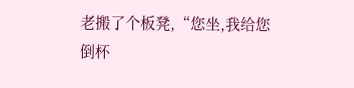老搬了个板凳,“您坐,我给您倒杯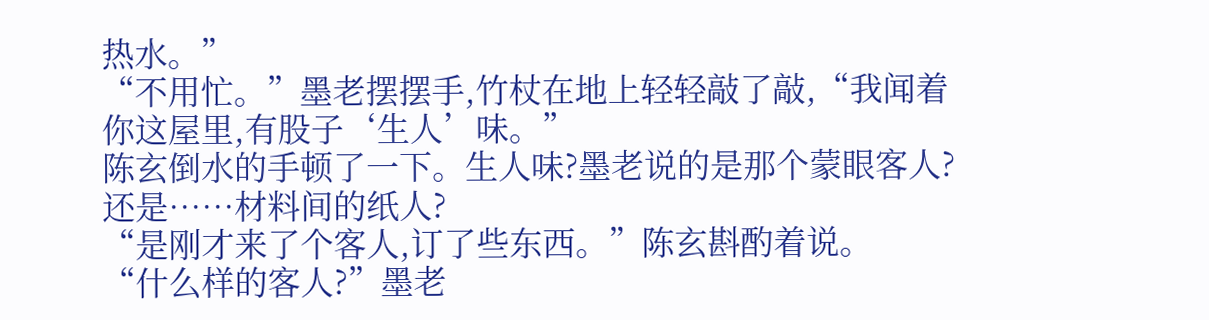热水。”
“不用忙。”墨老摆摆手,竹杖在地上轻轻敲了敲,“我闻着你这屋里,有股子‘生人’味。”
陈玄倒水的手顿了一下。生人味?墨老说的是那个蒙眼客人?还是……材料间的纸人?
“是刚才来了个客人,订了些东西。”陈玄斟酌着说。
“什么样的客人?”墨老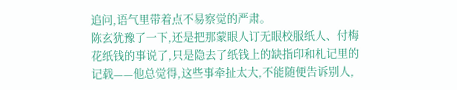追问,语气里带着点不易察觉的严肃。
陈玄犹豫了一下,还是把那蒙眼人订无眼校服纸人、付梅花纸钱的事说了,只是隐去了纸钱上的缺指印和札记里的记载——他总觉得,这些事牵扯太大,不能随便告诉别人,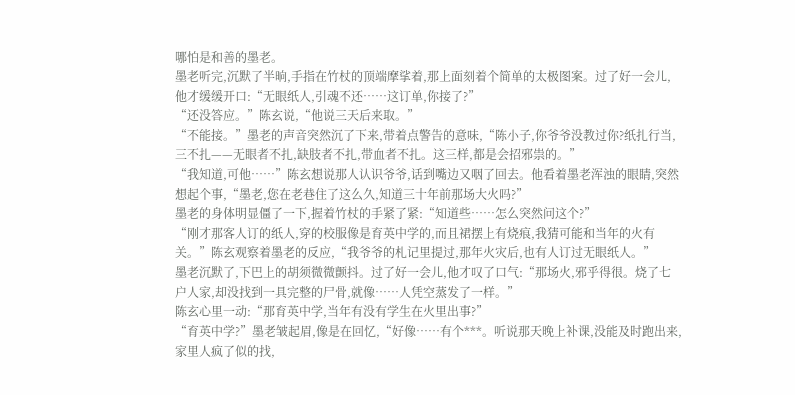哪怕是和善的墨老。
墨老听完,沉默了半晌,手指在竹杖的顶端摩挲着,那上面刻着个简单的太极图案。过了好一会儿,他才缓缓开口:“无眼纸人,引魂不还……这订单,你接了?”
“还没答应。”陈玄说,“他说三天后来取。”
“不能接。”墨老的声音突然沉了下来,带着点警告的意味,“陈小子,你爷爷没教过你?纸扎行当,三不扎——无眼者不扎,缺肢者不扎,带血者不扎。这三样,都是会招邪祟的。”
“我知道,可他……”陈玄想说那人认识爷爷,话到嘴边又咽了回去。他看着墨老浑浊的眼睛,突然想起个事,“墨老,您在老巷住了这么久,知道三十年前那场大火吗?”
墨老的身体明显僵了一下,握着竹杖的手紧了紧:“知道些……怎么突然问这个?”
“刚才那客人订的纸人,穿的校服像是育英中学的,而且裙摆上有烧痕,我猜可能和当年的火有关。”陈玄观察着墨老的反应,“我爷爷的札记里提过,那年火灾后,也有人订过无眼纸人。”
墨老沉默了,下巴上的胡须微微颤抖。过了好一会儿,他才叹了口气:“那场火,邪乎得很。烧了七户人家,却没找到一具完整的尸骨,就像……人凭空蒸发了一样。”
陈玄心里一动:“那育英中学,当年有没有学生在火里出事?”
“育英中学?”墨老皱起眉,像是在回忆,“好像……有个***。听说那天晚上补课,没能及时跑出来,家里人疯了似的找,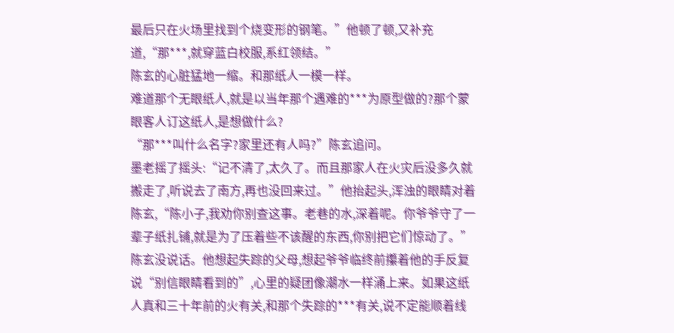最后只在火场里找到个烧变形的钢笔。”他顿了顿,又补充道,“那***,就穿蓝白校服,系红领结。”
陈玄的心脏猛地一缩。和那纸人一模一样。
难道那个无眼纸人,就是以当年那个遇难的***为原型做的?那个蒙眼客人订这纸人,是想做什么?
“那***叫什么名字?家里还有人吗?”陈玄追问。
墨老摇了摇头:“记不清了,太久了。而且那家人在火灾后没多久就搬走了,听说去了南方,再也没回来过。”他抬起头,浑浊的眼睛对着陈玄,“陈小子,我劝你别查这事。老巷的水,深着呢。你爷爷守了一辈子纸扎铺,就是为了压着些不该醒的东西,你别把它们惊动了。”
陈玄没说话。他想起失踪的父母,想起爷爷临终前攥着他的手反复说“别信眼睛看到的”,心里的疑团像潮水一样涌上来。如果这纸人真和三十年前的火有关,和那个失踪的***有关,说不定能顺着线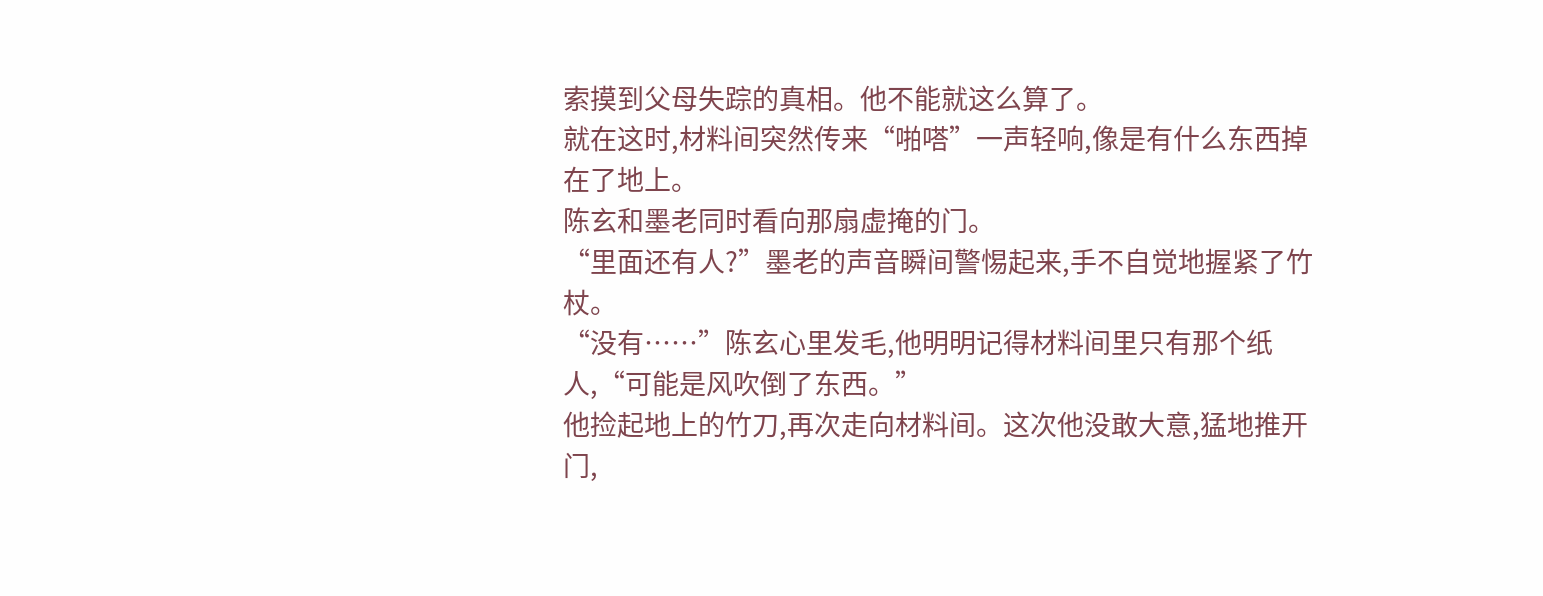索摸到父母失踪的真相。他不能就这么算了。
就在这时,材料间突然传来“啪嗒”一声轻响,像是有什么东西掉在了地上。
陈玄和墨老同时看向那扇虚掩的门。
“里面还有人?”墨老的声音瞬间警惕起来,手不自觉地握紧了竹杖。
“没有……”陈玄心里发毛,他明明记得材料间里只有那个纸人,“可能是风吹倒了东西。”
他捡起地上的竹刀,再次走向材料间。这次他没敢大意,猛地推开门,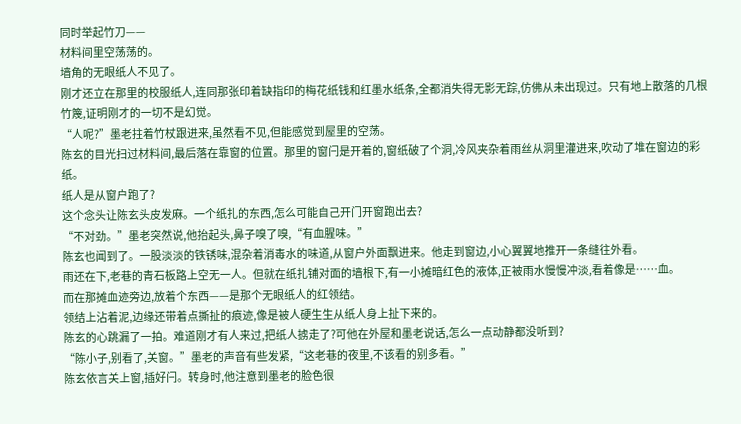同时举起竹刀——
材料间里空荡荡的。
墙角的无眼纸人不见了。
刚才还立在那里的校服纸人,连同那张印着缺指印的梅花纸钱和红墨水纸条,全都消失得无影无踪,仿佛从未出现过。只有地上散落的几根竹篾,证明刚才的一切不是幻觉。
“人呢?”墨老拄着竹杖跟进来,虽然看不见,但能感觉到屋里的空荡。
陈玄的目光扫过材料间,最后落在靠窗的位置。那里的窗闩是开着的,窗纸破了个洞,冷风夹杂着雨丝从洞里灌进来,吹动了堆在窗边的彩纸。
纸人是从窗户跑了?
这个念头让陈玄头皮发麻。一个纸扎的东西,怎么可能自己开门开窗跑出去?
“不对劲。”墨老突然说,他抬起头,鼻子嗅了嗅,“有血腥味。”
陈玄也闻到了。一股淡淡的铁锈味,混杂着消毒水的味道,从窗户外面飘进来。他走到窗边,小心翼翼地推开一条缝往外看。
雨还在下,老巷的青石板路上空无一人。但就在纸扎铺对面的墙根下,有一小摊暗红色的液体,正被雨水慢慢冲淡,看着像是……血。
而在那摊血迹旁边,放着个东西——是那个无眼纸人的红领结。
领结上沾着泥,边缘还带着点撕扯的痕迹,像是被人硬生生从纸人身上扯下来的。
陈玄的心跳漏了一拍。难道刚才有人来过,把纸人掳走了?可他在外屋和墨老说话,怎么一点动静都没听到?
“陈小子,别看了,关窗。”墨老的声音有些发紧,“这老巷的夜里,不该看的别多看。”
陈玄依言关上窗,插好闩。转身时,他注意到墨老的脸色很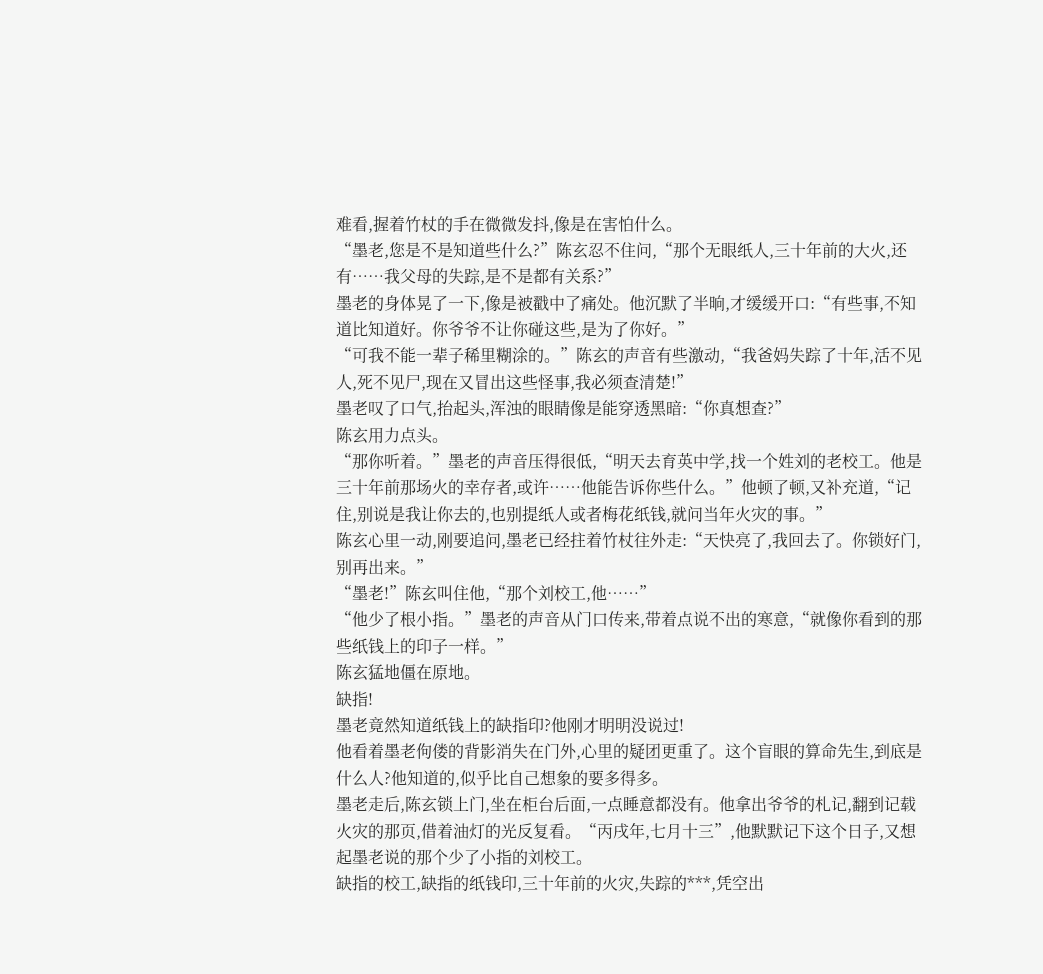难看,握着竹杖的手在微微发抖,像是在害怕什么。
“墨老,您是不是知道些什么?”陈玄忍不住问,“那个无眼纸人,三十年前的大火,还有……我父母的失踪,是不是都有关系?”
墨老的身体晃了一下,像是被戳中了痛处。他沉默了半晌,才缓缓开口:“有些事,不知道比知道好。你爷爷不让你碰这些,是为了你好。”
“可我不能一辈子稀里糊涂的。”陈玄的声音有些激动,“我爸妈失踪了十年,活不见人,死不见尸,现在又冒出这些怪事,我必须查清楚!”
墨老叹了口气,抬起头,浑浊的眼睛像是能穿透黑暗:“你真想查?”
陈玄用力点头。
“那你听着。”墨老的声音压得很低,“明天去育英中学,找一个姓刘的老校工。他是三十年前那场火的幸存者,或许……他能告诉你些什么。”他顿了顿,又补充道,“记住,别说是我让你去的,也别提纸人或者梅花纸钱,就问当年火灾的事。”
陈玄心里一动,刚要追问,墨老已经拄着竹杖往外走:“天快亮了,我回去了。你锁好门,别再出来。”
“墨老!”陈玄叫住他,“那个刘校工,他……”
“他少了根小指。”墨老的声音从门口传来,带着点说不出的寒意,“就像你看到的那些纸钱上的印子一样。”
陈玄猛地僵在原地。
缺指!
墨老竟然知道纸钱上的缺指印?他刚才明明没说过!
他看着墨老佝偻的背影消失在门外,心里的疑团更重了。这个盲眼的算命先生,到底是什么人?他知道的,似乎比自己想象的要多得多。
墨老走后,陈玄锁上门,坐在柜台后面,一点睡意都没有。他拿出爷爷的札记,翻到记载火灾的那页,借着油灯的光反复看。“丙戌年,七月十三”,他默默记下这个日子,又想起墨老说的那个少了小指的刘校工。
缺指的校工,缺指的纸钱印,三十年前的火灾,失踪的***,凭空出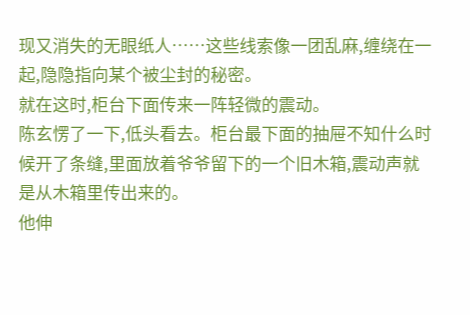现又消失的无眼纸人……这些线索像一团乱麻,缠绕在一起,隐隐指向某个被尘封的秘密。
就在这时,柜台下面传来一阵轻微的震动。
陈玄愣了一下,低头看去。柜台最下面的抽屉不知什么时候开了条缝,里面放着爷爷留下的一个旧木箱,震动声就是从木箱里传出来的。
他伸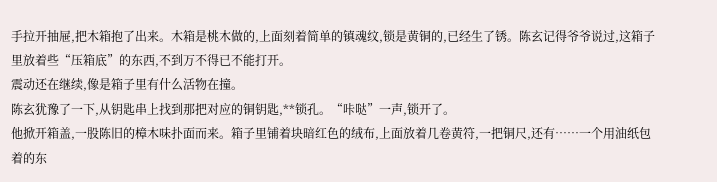手拉开抽屉,把木箱抱了出来。木箱是桃木做的,上面刻着简单的镇魂纹,锁是黄铜的,已经生了锈。陈玄记得爷爷说过,这箱子里放着些“压箱底”的东西,不到万不得已不能打开。
震动还在继续,像是箱子里有什么活物在撞。
陈玄犹豫了一下,从钥匙串上找到那把对应的铜钥匙,**锁孔。“咔哒”一声,锁开了。
他掀开箱盖,一股陈旧的樟木味扑面而来。箱子里铺着块暗红色的绒布,上面放着几卷黄符,一把铜尺,还有……一个用油纸包着的东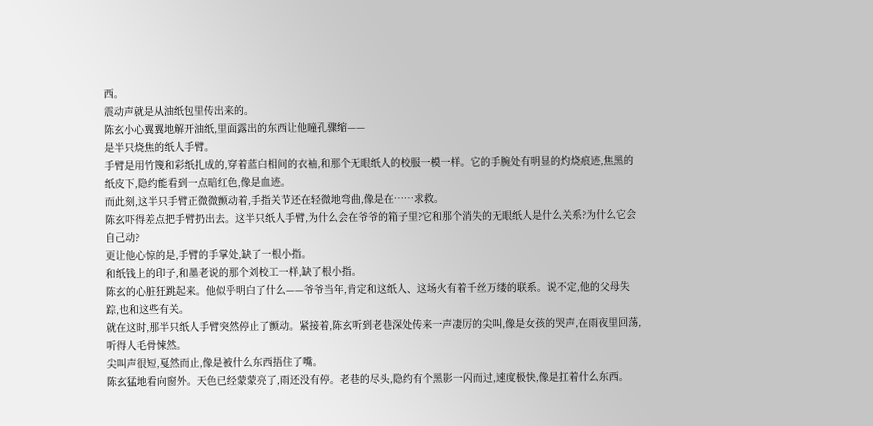西。
震动声就是从油纸包里传出来的。
陈玄小心翼翼地解开油纸,里面露出的东西让他瞳孔骤缩——
是半只烧焦的纸人手臂。
手臂是用竹篾和彩纸扎成的,穿着蓝白相间的衣袖,和那个无眼纸人的校服一模一样。它的手腕处有明显的灼烧痕迹,焦黑的纸皮下,隐约能看到一点暗红色,像是血迹。
而此刻,这半只手臂正微微颤动着,手指关节还在轻微地弯曲,像是在……求救。
陈玄吓得差点把手臂扔出去。这半只纸人手臂,为什么会在爷爷的箱子里?它和那个消失的无眼纸人是什么关系?为什么它会自己动?
更让他心惊的是,手臂的手掌处,缺了一根小指。
和纸钱上的印子,和墨老说的那个刘校工一样,缺了根小指。
陈玄的心脏狂跳起来。他似乎明白了什么——爷爷当年,肯定和这纸人、这场火有着千丝万缕的联系。说不定,他的父母失踪,也和这些有关。
就在这时,那半只纸人手臂突然停止了颤动。紧接着,陈玄听到老巷深处传来一声凄厉的尖叫,像是女孩的哭声,在雨夜里回荡,听得人毛骨悚然。
尖叫声很短,戛然而止,像是被什么东西捂住了嘴。
陈玄猛地看向窗外。天色已经蒙蒙亮了,雨还没有停。老巷的尽头,隐约有个黑影一闪而过,速度极快,像是扛着什么东西。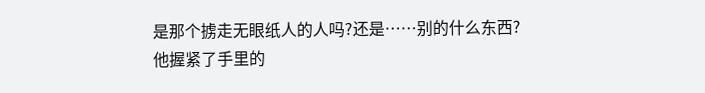是那个掳走无眼纸人的人吗?还是……别的什么东西?
他握紧了手里的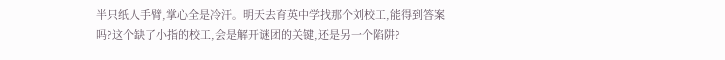半只纸人手臂,掌心全是冷汗。明天去育英中学找那个刘校工,能得到答案吗?这个缺了小指的校工,会是解开谜团的关键,还是另一个陷阱?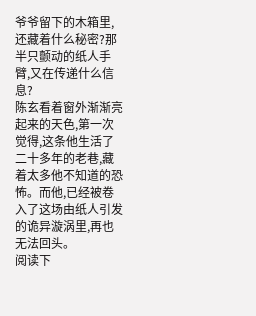爷爷留下的木箱里,还藏着什么秘密?那半只颤动的纸人手臂,又在传递什么信息?
陈玄看着窗外渐渐亮起来的天色,第一次觉得,这条他生活了二十多年的老巷,藏着太多他不知道的恐怖。而他,已经被卷入了这场由纸人引发的诡异漩涡里,再也无法回头。
阅读下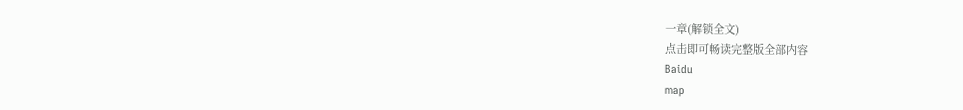一章(解锁全文)
点击即可畅读完整版全部内容
Baidu
map